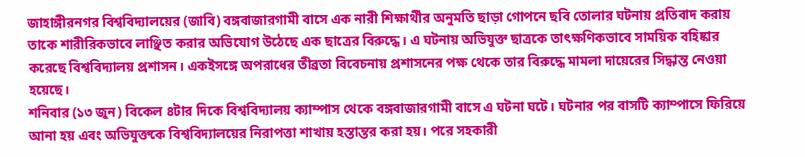জাহাঙ্গীরনগর বিশ্ববিদ্যালয়ের (জাবি) বঙ্গবাজারগামী বাসে এক নারী শিক্ষার্থীর অনুমতি ছাড়া গোপনে ছবি তোলার ঘটনায় প্রতিবাদ করায় তাকে শারীরিকভাবে লাঞ্ছিত করার অভিযোগ উঠেছে এক ছাত্রের বিরুদ্ধে। এ ঘটনায় অভিযুক্ত ছাত্রকে তাৎক্ষণিকভাবে সাময়িক বহিষ্কার করেছে বিশ্ববিদ্যালয় প্রশাসন। একইসঙ্গে অপরাধের তীব্রতা বিবেচনায় প্রশাসনের পক্ষ থেকে তার বিরুদ্ধে মামলা দায়েরের সিদ্ধান্ত নেওয়া হয়েছে।
শনিবার (১৩ জুন) বিকেল ৪টার দিকে বিশ্ববিদ্যালয় ক্যাম্পাস থেকে বঙ্গবাজারগামী বাসে এ ঘটনা ঘটে। ঘটনার পর বাসটি ক্যাম্পাসে ফিরিয়ে আনা হয় এবং অভিযুক্তকে বিশ্ববিদ্যালয়ের নিরাপত্তা শাখায় হস্তান্তর করা হয়। পরে সহকারী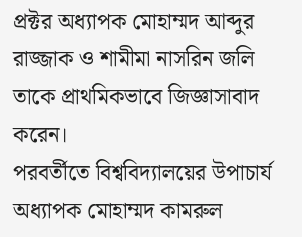প্রক্টর অধ্যাপক মোহাম্মদ আব্দুর রাজ্জাক ও শামীমা নাসরিন জলি তাকে প্রাথমিকভাবে জিজ্ঞাসাবাদ করেন।
পরবর্তীতে বিশ্ববিদ্যালয়ের উপাচার্য অধ্যাপক মোহাম্মদ কামরুল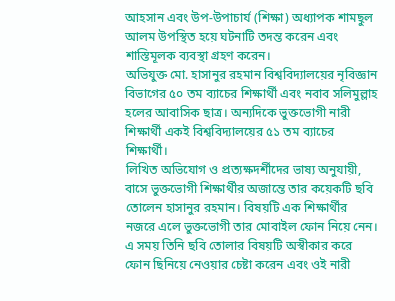আহসান এবং উপ-উপাচার্য (শিক্ষা) অধ্যাপক শামছুল আলম উপস্থিত হয়ে ঘটনাটি তদন্ত করেন এবং শাস্তিমূলক ব্যবস্থা গ্রহণ করেন।
অভিযুক্ত মো. হাসানুর রহমান বিশ্ববিদ্যালয়ের নৃবিজ্ঞান বিভাগের ৫০ তম ব্যাচের শিক্ষার্থী এবং নবাব সলিমুল্লাহ হলের আবাসিক ছাত্র। অন্যদিকে ভুক্তভোগী নারী শিক্ষার্থী একই বিশ্ববিদ্যালয়ের ৫১ তম ব্যাচের শিক্ষার্থী।
লিখিত অভিযোগ ও প্রত্যক্ষদর্শীদের ভাষ্য অনুযায়ী, বাসে ভুক্তভোগী শিক্ষার্থীর অজান্তে তার কয়েকটি ছবি তোলেন হাসানুর রহমান। বিষয়টি এক শিক্ষার্থীর নজরে এলে ভুক্তভোগী তার মোবাইল ফোন নিয়ে নেন। এ সময় তিনি ছবি তোলার বিষয়টি অস্বীকার করে ফোন ছিনিয়ে নেওয়ার চেষ্টা করেন এবং ওই নারী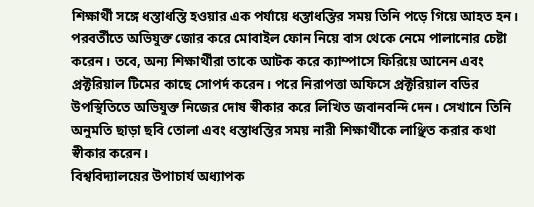শিক্ষার্থী সঙ্গে ধস্তাধস্তি হওয়ার এক পর্যায়ে ধস্তাধস্তির সময় তিনি পড়ে গিয়ে আহত হন। পরবর্তীতে অভিযুক্ত জোর করে মোবাইল ফোন নিয়ে বাস থেকে নেমে পালানোর চেষ্টা করেন। তবে, অন্য শিক্ষার্থীরা তাকে আটক করে ক্যাম্পাসে ফিরিয়ে আনেন এবং প্রক্টরিয়াল টিমের কাছে সোপর্দ করেন। পরে নিরাপত্তা অফিসে প্রক্টরিয়াল বডির উপস্থিতিতে অভিযুক্ত নিজের দোষ স্বীকার করে লিখিত জবানবন্দি দেন। সেখানে তিনি অনুমতি ছাড়া ছবি তোলা এবং ধস্তাধস্তির সময় নারী শিক্ষার্থীকে লাঞ্ছিত করার কথা স্বীকার করেন।
বিশ্ববিদ্যালয়ের উপাচার্য অধ্যাপক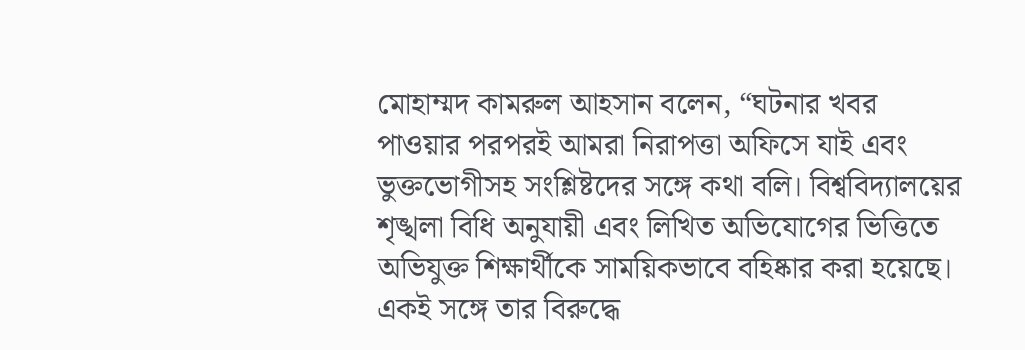মোহাম্মদ কামরুল আহসান বলেন, “ঘটনার খবর পাওয়ার পরপরই আমরা নিরাপত্তা অফিসে যাই এবং ভুক্তভোগীসহ সংশ্লিষ্টদের সঙ্গে কথা বলি। বিশ্ববিদ্যালয়ের শৃঙ্খলা বিধি অনুযায়ী এবং লিখিত অভিযোগের ভিত্তিতে অভিযুক্ত শিক্ষার্থীকে সাময়িকভাবে বহিষ্কার করা হয়েছে। একই সঙ্গে তার বিরুদ্ধে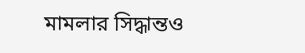মামলার সিদ্ধান্তও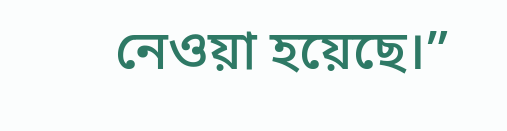নেওয়া হয়েছে।”